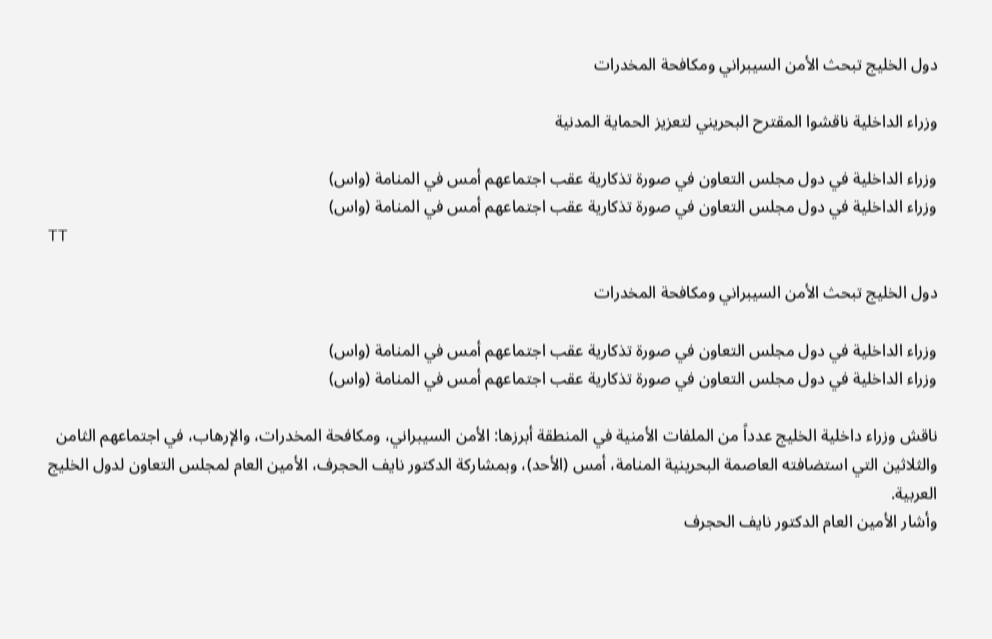دول الخليج تبحث الأمن السيبراني ومكافحة المخدرات

وزراء الداخلية ناقشوا المقترح البحريني لتعزيز الحماية المدنية

وزراء الداخلية في دول مجلس التعاون في صورة تذكارية عقب اجتماعهم أمس في المنامة (واس)
وزراء الداخلية في دول مجلس التعاون في صورة تذكارية عقب اجتماعهم أمس في المنامة (واس)
TT

دول الخليج تبحث الأمن السيبراني ومكافحة المخدرات

وزراء الداخلية في دول مجلس التعاون في صورة تذكارية عقب اجتماعهم أمس في المنامة (واس)
وزراء الداخلية في دول مجلس التعاون في صورة تذكارية عقب اجتماعهم أمس في المنامة (واس)

ناقش وزراء داخلية الخليج عدداً من الملفات الأمنية في المنطقة أبرزها: الأمن السيبراني، ومكافحة المخدرات، والإرهاب، في اجتماعهم الثامن والثلاثين التي استضافته العاصمة البحرينية المنامة، أمس (الأحد)، وبمشاركة الدكتور نايف الحجرف، الأمين العام لمجلس التعاون لدول الخليج العربية.
وأشار الأمين العام الدكتور نايف الحجرف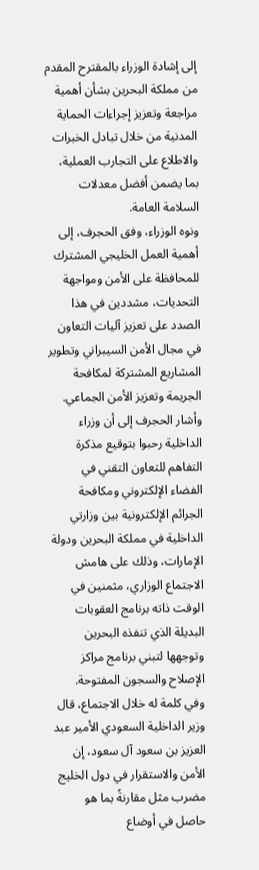إلى إشادة الوزراء بالمقترح المقدم من مملكة البحرين بشأن أهمية مراجعة وتعزيز إجراءات الحماية المدنية من خلال تبادل الخبرات والاطلاع على التجارب العملية، بما يضمن أفضل معدلات السلامة العامة.
ونوه الوزراء، وفق الحجرف، إلى أهمية العمل الخليجي المشترك للمحافظة على الأمن ومواجهة التحديات، مشددين في هذا الصدد على تعزيز آليات التعاون في مجال الأمن السيبراني وتطوير المشاريع المشتركة لمكافحة الجريمة وتعزيز الأمن الجماعي.
وأشار الحجرف إلى أن وزراء الداخلية رحبوا بتوقيع مذكرة التفاهم للتعاون التقني في الفضاء الإلكتروني ومكافحة الجرائم الإلكترونية بين وزارتي الداخلية في مملكة البحرين ودولة الإمارات، وذلك على هامش الاجتماع الوزاري، مثمنين في الوقت ذاته برنامج العقوبات البديلة الذي تنفذه البحرين وتوجهها لتبني برنامج مراكز الإصلاح والسجون المفتوحة.
وفي كلمة له خلال الاجتماع، قال وزير الداخلية السعودي الأمير عبد العزيز بن سعود آل سعود، إن الأمن والاستقرار في دول الخليج مضرب مثل مقارنةً بما هو حاصل في أوضاع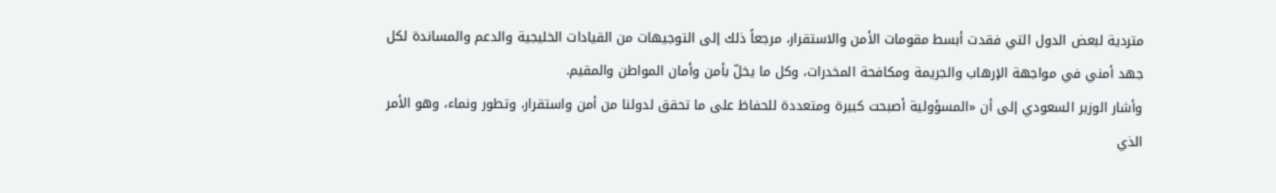متردية لبعض الدول التي فقدت أبسط مقومات الأمن والاستقرار، مرجعاً ذلك إلى التوجيهات من القيادات الخليجية والدعم والمساندة لكل جهد أمني في مواجهة الإرهاب والجريمة ومكافحة المخدرات، وكل ما يخلّ بأمن وأمان المواطن والمقيم.
وأشار الوزير السعودي إلى أن «المسؤولية أصبحت كبيرة ومتعددة للحفاظ على ما تحقق لدولنا من أمن واستقرار، وتطور ونماء، وهو الأمر الذي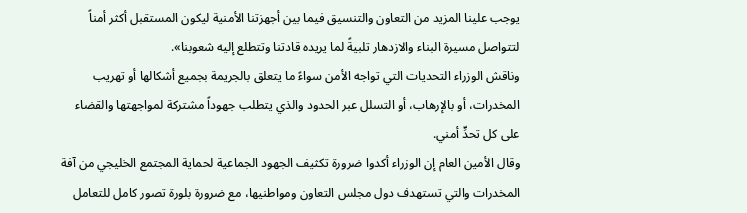يوجب علينا المزيد من التعاون والتنسيق فيما بين أجهزتنا الأمنية ليكون المستقبل أكثر أمناً لتتواصل مسيرة البناء والازدهار تلبيةً لما يريده قادتنا وتتطلع إليه شعوبنا».
وناقش الوزراء التحديات التي تواجه الأمن سواءً ما يتعلق بالجريمة بجميع أشكالها أو تهريب المخدرات، أو بالإرهاب، أو التسلل عبر الحدود والذي يتطلب جهوداً مشتركة لمواجهتها والقضاء على كل تحدٍّ أمني.
وقال الأمين العام إن الوزراء أكدوا ضرورة تكثيف الجهود الجماعية لحماية المجتمع الخليجي من آفة المخدرات والتي تستهدف دول مجلس التعاون ومواطنيها، مع ضرورة بلورة تصور كامل للتعامل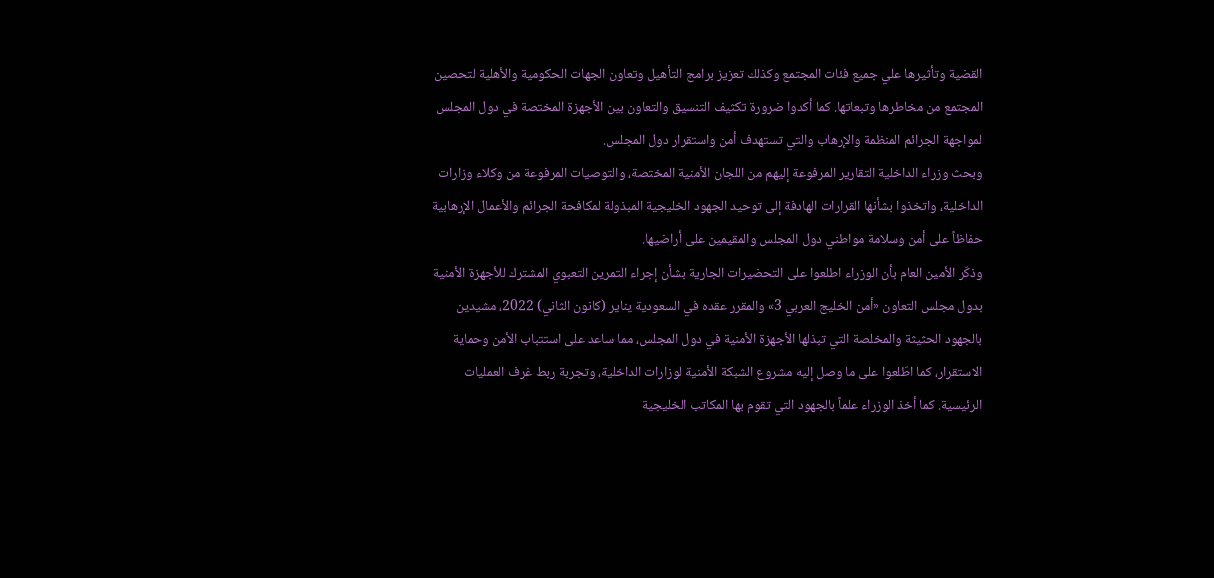القضية وتأثيرها علي جميع فئات المجتمع وكذلك تعزيز برامج التأهيل وتعاون الجهات الحكومية والأهلية لتحصين المجتمع من مخاطرها وتبعاتها. كما أكدوا ضرورة تكثيف التنسيق والتعاون بين الأجهزة المختصة في دول المجلس لمواجهة الجرائم المنظمة والإرهاب والتي تستهدف أمن واستقرار دول المجلس.
وبحث وزراء الداخلية التقارير المرفوعة إليهم من اللجان الأمنية المختصة، والتوصيات المرفوعة من وكلاء وزارات الداخلية، واتخذوا بشأنها القرارات الهادفة إلى توحيد الجهود الخليجية المبذولة لمكافحة الجرائم والأعمال الإرهابية حفاظاً على أمن وسلامة مواطني دول المجلس والمقيمين على أراضيها.
وذكّر الأمين العام بأن الوزراء اطلعوا على التحضيرات الجارية بشأن إجراء التمرين التعبوي المشترك للأجهزة الأمنية بدول مجلس التعاون «أمن الخليج العربي 3» والمقرر عقده في السعودية يناير (كانون الثاني) 2022، مشيدين بالجهود الحثيثة والمخلصة التي تبذلها الأجهزة الأمنية في دول المجلس، مما ساعد على استتباب الأمن وحماية الاستقرار، كما اطّلعوا على ما وصل إليه مشروع الشبكة الأمنية لوزارات الداخلية، وتجربة ربط غرف العمليات الرئيسية. كما أخذ الوزراء علماً بالجهود التي تقوم بها المكاتب الخليجية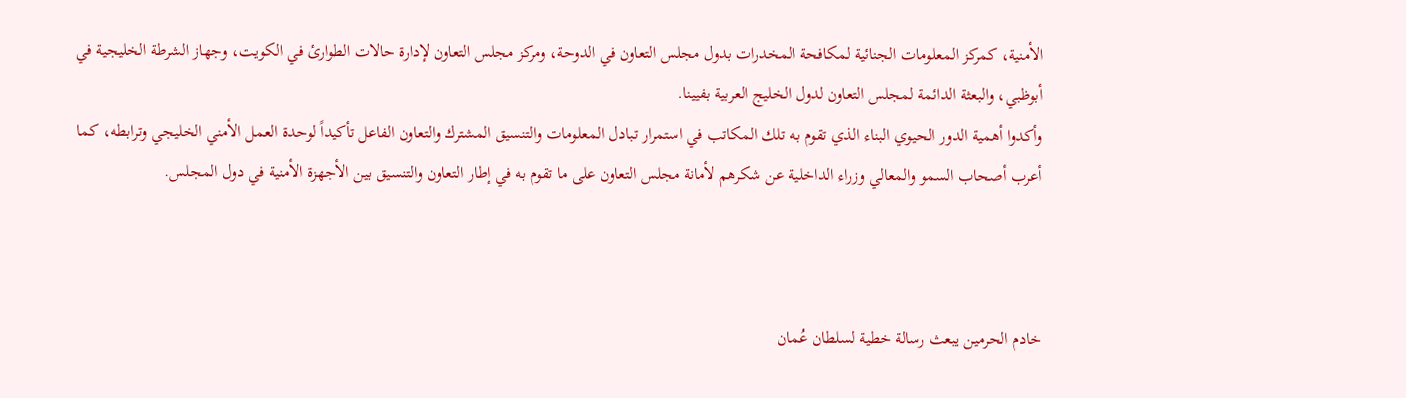الأمنية، كمركز المعلومات الجنائية لمكافحة المخدرات بدول مجلس التعاون في الدوحة، ومركز مجلس التعاون لإدارة حالات الطوارئ في الكويت، وجهاز الشرطة الخليجية في أبوظبي، والبعثة الدائمة لمجلس التعاون لدول الخليج العربية بفيينا.
وأكدوا أهمية الدور الحيوي البناء الذي تقوم به تلك المكاتب في استمرار تبادل المعلومات والتنسيق المشترك والتعاون الفاعل تأكيداً لوحدة العمل الأمني الخليجي وترابطه، كما أعرب أصحاب السمو والمعالي وزراء الداخلية عن شكرهم لأمانة مجلس التعاون على ما تقوم به في إطار التعاون والتنسيق بين الأجهزة الأمنية في دول المجلس.



خادم الحرمين يبعث رسالة خطية لسلطان عُمان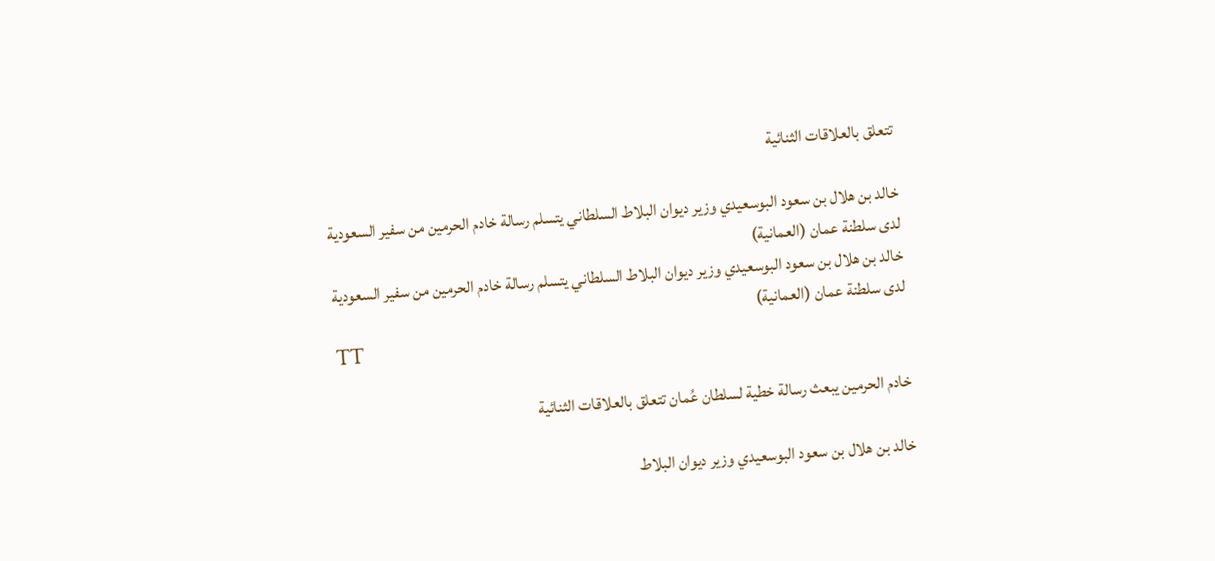تتعلق بالعلاقات الثنائية

خالد بن هلال بن سعود البوسعيدي وزير ديوان البلاط السلطاني يتسلم رسالة خادم الحرمين من سفير السعودية لدى سلطنة عمان (العمانية)
خالد بن هلال بن سعود البوسعيدي وزير ديوان البلاط السلطاني يتسلم رسالة خادم الحرمين من سفير السعودية لدى سلطنة عمان (العمانية)
TT

خادم الحرمين يبعث رسالة خطية لسلطان عُمان تتعلق بالعلاقات الثنائية

خالد بن هلال بن سعود البوسعيدي وزير ديوان البلاط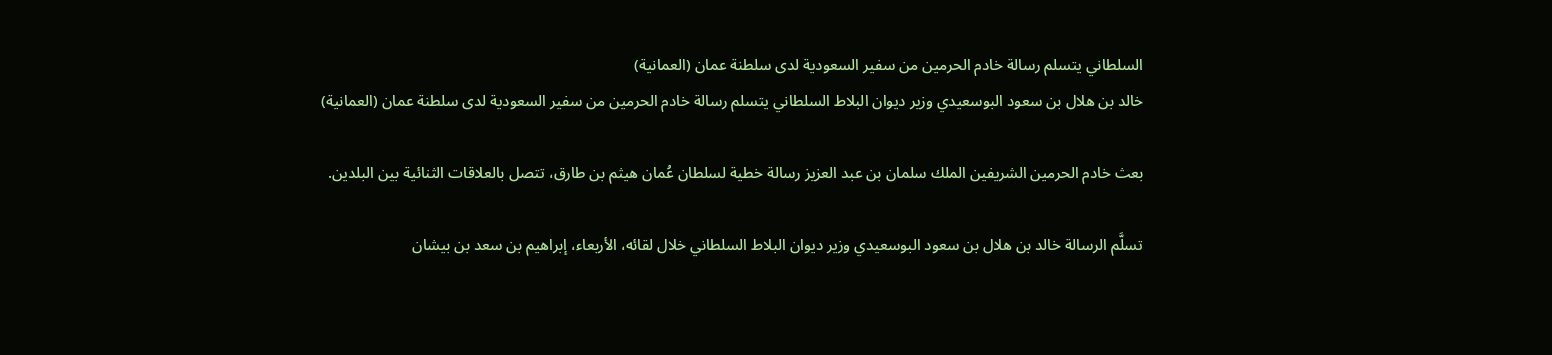السلطاني يتسلم رسالة خادم الحرمين من سفير السعودية لدى سلطنة عمان (العمانية)
خالد بن هلال بن سعود البوسعيدي وزير ديوان البلاط السلطاني يتسلم رسالة خادم الحرمين من سفير السعودية لدى سلطنة عمان (العمانية)

بعث خادم الحرمين الشريفين الملك سلمان بن عبد العزيز رسالة خطية لسلطان عُمان هيثم بن طارق، تتصل بالعلاقات الثنائية بين البلدين.

تسلَّم الرسالة خالد بن هلال بن سعود البوسعيدي وزير ديوان البلاط السلطاني خلال لقائه، الأربعاء، إبراهيم بن سعد بن بيشان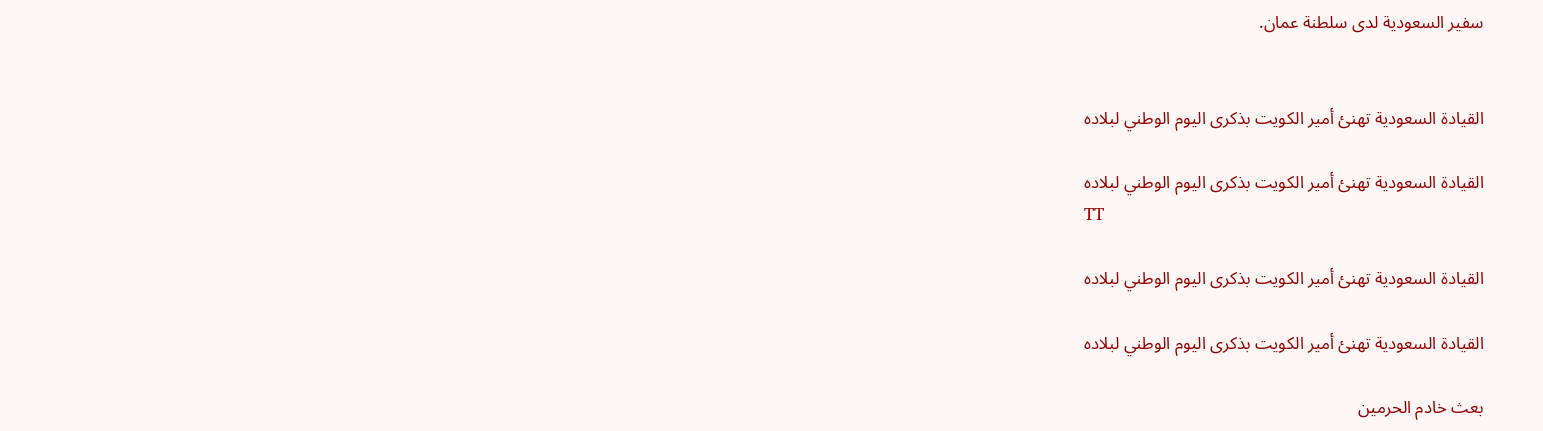سفير السعودية لدى سلطنة عمان.


القيادة السعودية تهنئ أمير الكويت بذكرى اليوم الوطني لبلاده

القيادة السعودية تهنئ أمير الكويت بذكرى اليوم الوطني لبلاده
TT

القيادة السعودية تهنئ أمير الكويت بذكرى اليوم الوطني لبلاده

القيادة السعودية تهنئ أمير الكويت بذكرى اليوم الوطني لبلاده

بعث خادم الحرمين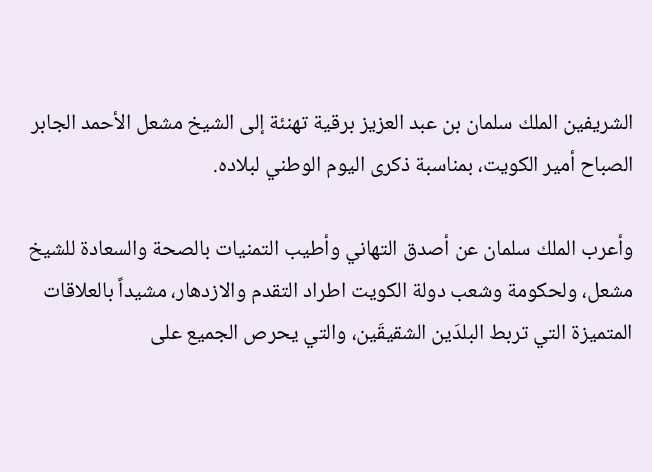الشريفين الملك سلمان بن عبد العزيز برقية تهنئة إلى الشيخ مشعل الأحمد الجابر الصباح أمير الكويت، بمناسبة ذكرى اليوم الوطني لبلاده.

وأعرب الملك سلمان عن أصدق التهاني وأطيب التمنيات بالصحة والسعادة للشيخ مشعل، ولحكومة وشعب دولة الكويت اطراد التقدم والازدهار، مشيداً بالعلاقات المتميزة التي تربط البلدَين الشقيقَين، والتي يحرص الجميع على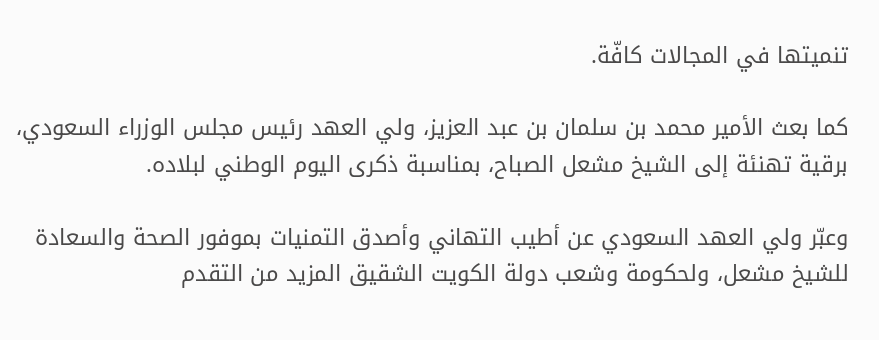تنميتها في المجالات كافّة.

كما بعث الأمير محمد بن سلمان بن عبد العزيز، ولي العهد رئيس مجلس الوزراء السعودي، برقية تهنئة إلى الشيخ مشعل الصباح، بمناسبة ذكرى اليوم الوطني لبلاده.

وعبّر ولي العهد السعودي عن أطيب التهاني وأصدق التمنيات بموفور الصحة والسعادة للشيخ مشعل، ولحكومة وشعب دولة الكويت الشقيق المزيد من التقدم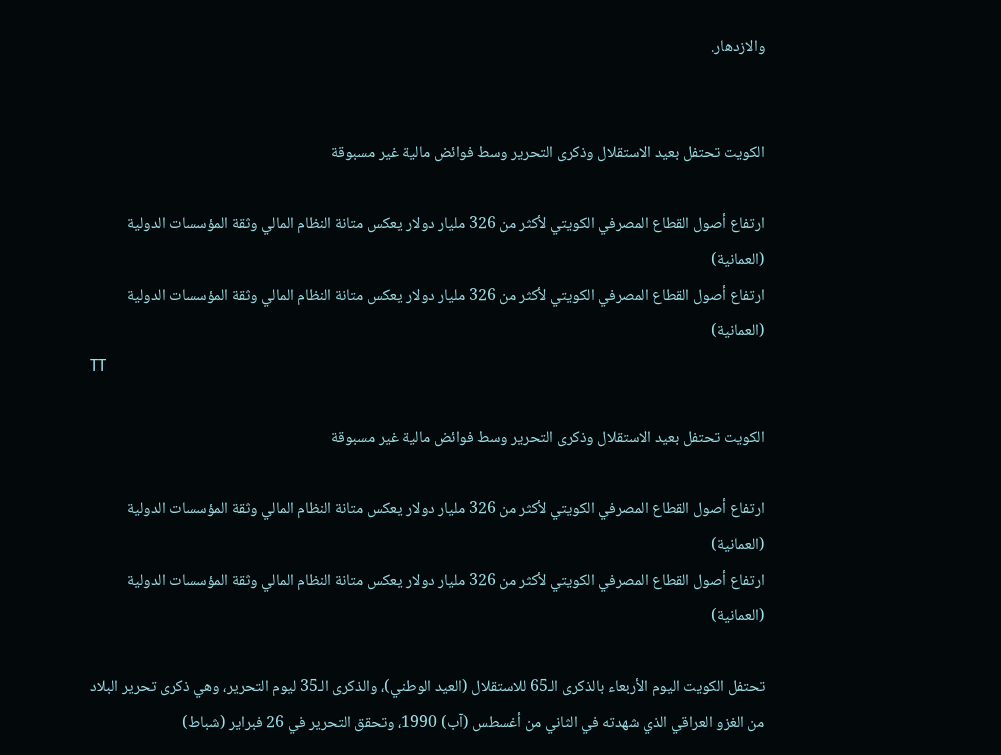والازدهار.


الكويت تحتفل بعيد الاستقلال وذكرى التحرير وسط فوائض مالية غير مسبوقة

ارتفاع أصول القطاع المصرفي الكويتي لأكثر من 326 مليار دولار يعكس متانة النظام المالي وثقة المؤسسات الدولية (العمانية)
ارتفاع أصول القطاع المصرفي الكويتي لأكثر من 326 مليار دولار يعكس متانة النظام المالي وثقة المؤسسات الدولية (العمانية)
TT

الكويت تحتفل بعيد الاستقلال وذكرى التحرير وسط فوائض مالية غير مسبوقة

ارتفاع أصول القطاع المصرفي الكويتي لأكثر من 326 مليار دولار يعكس متانة النظام المالي وثقة المؤسسات الدولية (العمانية)
ارتفاع أصول القطاع المصرفي الكويتي لأكثر من 326 مليار دولار يعكس متانة النظام المالي وثقة المؤسسات الدولية (العمانية)

تحتفل الكويت اليوم الأربعاء بالذكرى الـ65 للاستقلال (العيد الوطني)، والذكرى الـ35 ليوم التحرير، وهي ذكرى تحرير البلاد من الغزو العراقي الذي شهدته في الثاني من أغسطس (آب) 1990، وتحقق التحرير في 26 فبراير (شباط)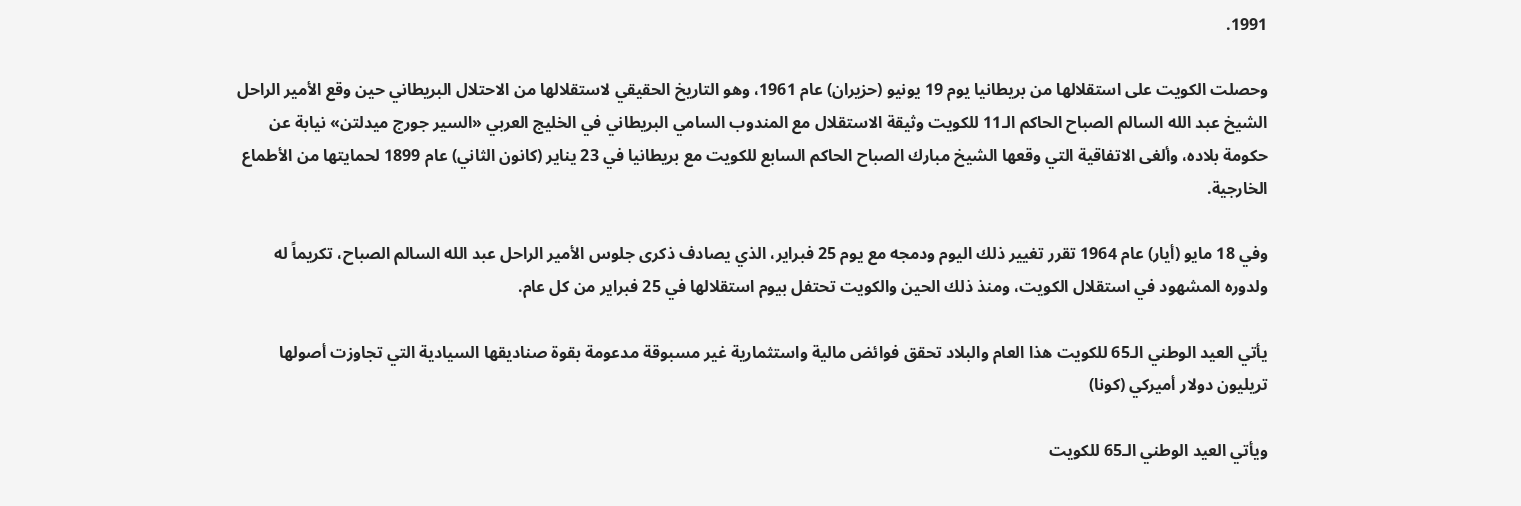1991.

وحصلت الكويت على استقلالها من بريطانيا يوم 19 يونيو (حزيران) عام 1961، وهو التاريخ الحقيقي لاستقلالها من الاحتلال البريطاني حين وقع الأمير الراحل الشيخ عبد الله السالم الصباح الحاكم الـ11 للكويت وثيقة الاستقلال مع المندوب السامي البريطاني في الخليج العربي «السير جورج ميدلتن» نيابة عن حكومة بلاده، وألغى الاتفاقية التي وقعها الشيخ مبارك الصباح الحاكم السابع للكويت مع بريطانيا في 23 يناير (كانون الثاني) عام 1899 لحمايتها من الأطماع الخارجية.

وفي 18 مايو (أيار) عام 1964 تقرر تغيير ذلك اليوم ودمجه مع يوم 25 فبراير، الذي يصادف ذكرى جلوس الأمير الراحل عبد الله السالم الصباح، تكريماً له ولدوره المشهود في استقلال الكويت، ومنذ ذلك الحين والكويت تحتفل بيوم استقلالها في 25 فبراير من كل عام.

يأتي العيد الوطني الـ65 للكويت هذا العام والبلاد تحقق فوائض مالية واستثمارية غير مسبوقة مدعومة بقوة صناديقها السيادية التي تجاوزت أصولها تريليون دولار أميركي (كونا)

ويأتي العيد الوطني الـ65 للكويت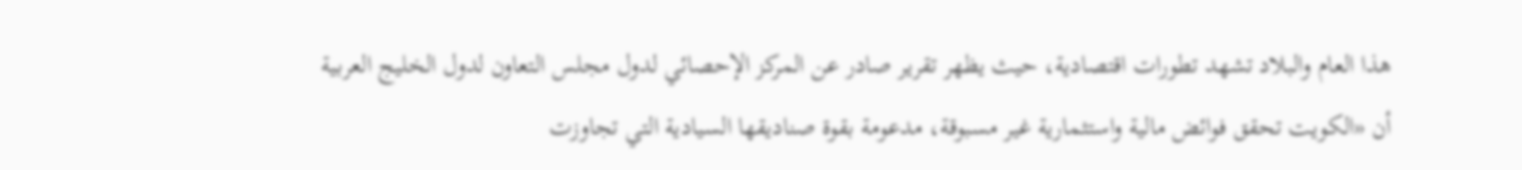هذا العام والبلاد تشهد تطورات اقتصادية، حيث يظهر تقرير صادر عن المركز الإحصائي لدول مجلس التعاون لدول الخليج العربية أن «الكويت تحقق فوائض مالية واستثمارية غير مسبوقة، مدعومة بقوة صناديقها السيادية التي تجاوزت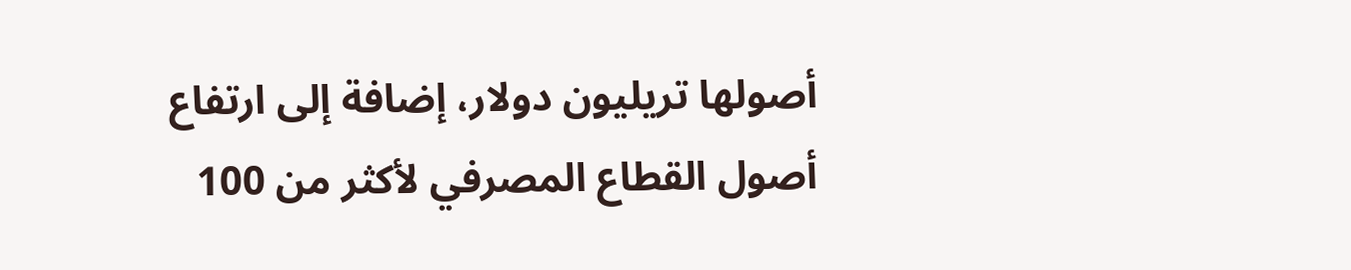أصولها تريليون دولار، إضافة إلى ارتفاع أصول القطاع المصرفي لأكثر من 100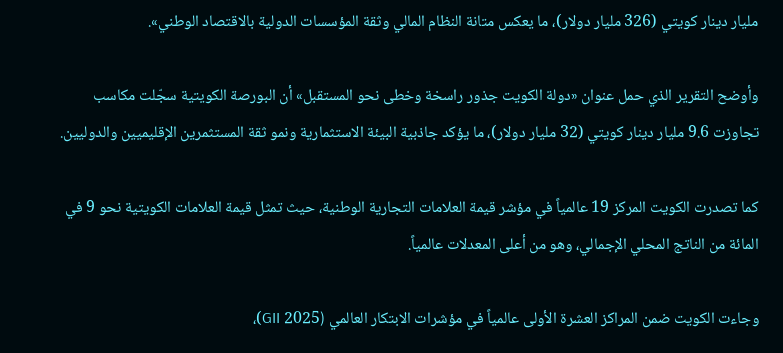مليار دينار كويتي (326 مليار دولار)، ما يعكس متانة النظام المالي وثقة المؤسسات الدولية بالاقتصاد الوطني».

وأوضح التقرير الذي حمل عنوان «دولة الكويت جذور راسخة وخطى نحو المستقبل» أن البورصة الكويتية سجّلت مكاسب تجاوزت 9.6 مليار دينار كويتي (32 مليار دولار)، ما يؤكد جاذبية البيئة الاستثمارية ونمو ثقة المستثمرين الإقليميين والدوليين.

كما تصدرت الكويت المركز 19 عالمياً في مؤشر قيمة العلامات التجارية الوطنية، حيث تمثل قيمة العلامات الكويتية نحو 9 في المائة من الناتج المحلي الإجمالي، وهو من أعلى المعدلات عالمياً.

وجاءت الكويت ضمن المراكز العشرة الأولى عالمياً في مؤشرات الابتكار العالمي (GII 2025)،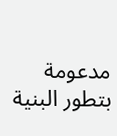مدعومة بتطور البنية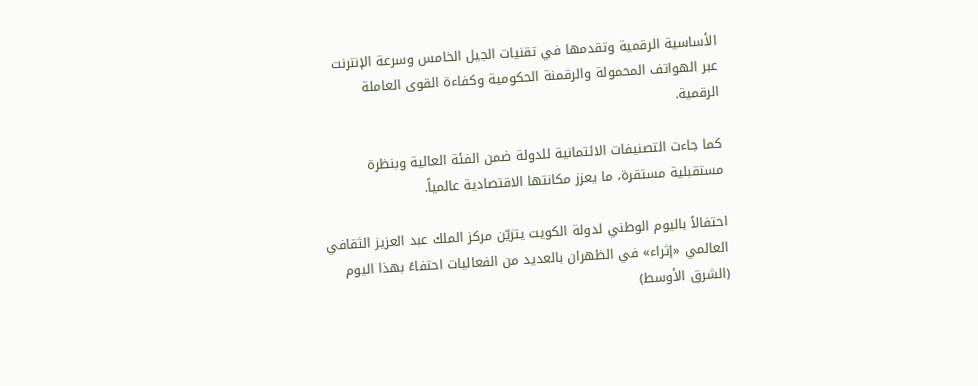الأساسية الرقمية وتقدمها في تقنيات الجيل الخامس وسرعة الإنترنت عبر الهواتف المحمولة والرقمنة الحكومية وكفاءة القوى العاملة الرقمية.

كما جاءت التصنيفات الائتمانية للدولة ضمن الفئة العالية وبنظرة مستقبلية مستقرة، ما يعزز مكانتها الاقتصادية عالمياً.

احتفالاً باليوم الوطني لدولة الكويت يتزيّن مركز الملك عبد العزيز الثقافي العالمي «إثراء» في الظهران بالعديد من الفعاليات احتفاءً بهذا اليوم (الشرق الأوسط)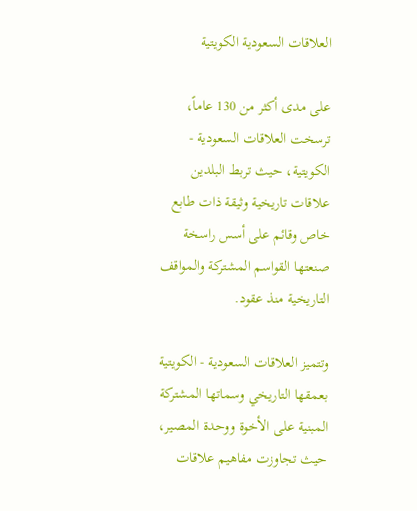العلاقات السعودية الكويتية

على مدى أكثر من 130 عاماً، ترسخت العلاقات السعودية - الكويتية، حيث تربط البلدين علاقات تاريخية وثيقة ذات طابع خاص وقائم على أسس راسخة صنعتها القواسم المشتركة والمواقف التاريخية منذ عقود.

وتتميز العلاقات السعودية - الكويتية بعمقها التاريخي وسماتها المشتركة المبنية على الأخوة ووحدة المصير، حيث تجاوزت مفاهيم علاقات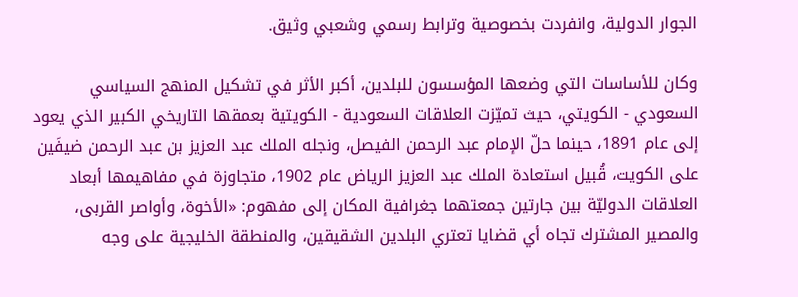الجوار الدولية، وانفردت بخصوصية وترابط رسمي وشعبي وثيق.

وكان للأساسات التي وضعها المؤسسون للبلدين، أكبر الأثر في تشكيل المنهج السياسي السعودي - الكويتي، حيث تميّزت العلاقات السعودية - الكويتية بعمقها التاريخي الكبير الذي يعود إلى عام 1891، حينما حلّ الإمام عبد الرحمن الفيصل، ونجله الملك عبد العزيز بن عبد الرحمن ضيفَين على الكويت، قُبيل استعادة الملك عبد العزيز الرياض عام 1902، متجاوزة في مفاهيمها أبعاد العلاقات الدوليّة بين جارتين جمعتهما جغرافية المكان إلى مفهوم: «الأخوة، وأواصر القربى، والمصير المشترك تجاه أي قضايا تعتري البلدين الشقيقين، والمنطقة الخليجية على وجه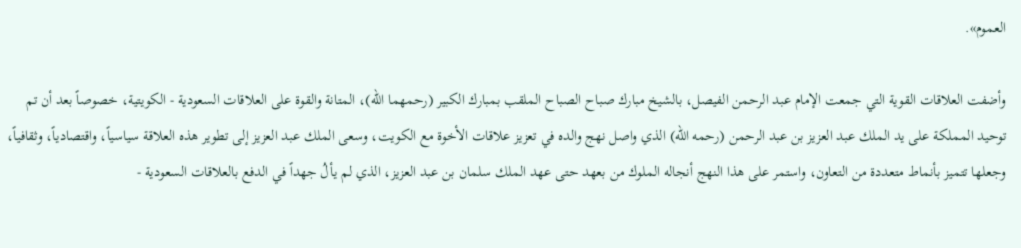العموم».

وأضفت العلاقات القوية التي جمعت الإمام عبد الرحمن الفيصل، بالشيخ مبارك صباح الصباح الملقب بمبارك الكبير (رحمهما الله)، المتانة والقوة على العلاقات السعودية - الكويتية، خصوصاً بعد أن تم توحيد المملكة على يد الملك عبد العزيز بن عبد الرحمن (رحمه الله) الذي واصل نهج والده في تعزيز علاقات الأخوة مع الكويت، وسعى الملك عبد العزيز إلى تطوير هذه العلاقة سياسياً، واقتصادياً، وثقافياً، وجعلها تتميز بأنماط متعددة من التعاون، واستمر على هذا النهج أنجاله الملوك من بعهد حتى عهد الملك سلمان بن عبد العزيز، الذي لم يألُ جهداً في الدفع بالعلاقات السعودية -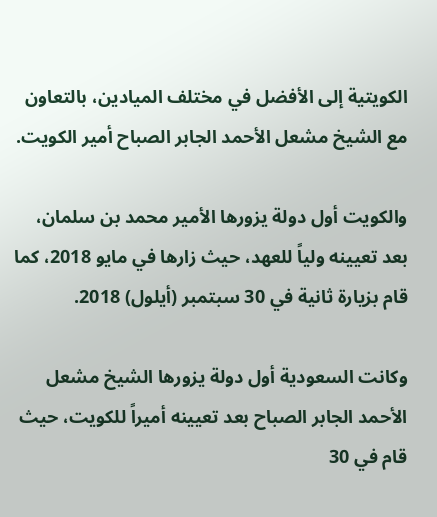الكويتية إلى الأفضل في مختلف الميادين، بالتعاون مع الشيخ مشعل الأحمد الجابر الصباح أمير الكويت.

والكويت أول دولة يزورها الأمير محمد بن سلمان، بعد تعيينه ولياً للعهد، حيث زارها في مايو 2018، كما قام بزيارة ثانية في 30 سبتمبر (أيلول) 2018.

وكانت السعودية أول دولة يزورها الشيخ مشعل الأحمد الجابر الصباح بعد تعيينه أميراً للكويت، حيث قام في 30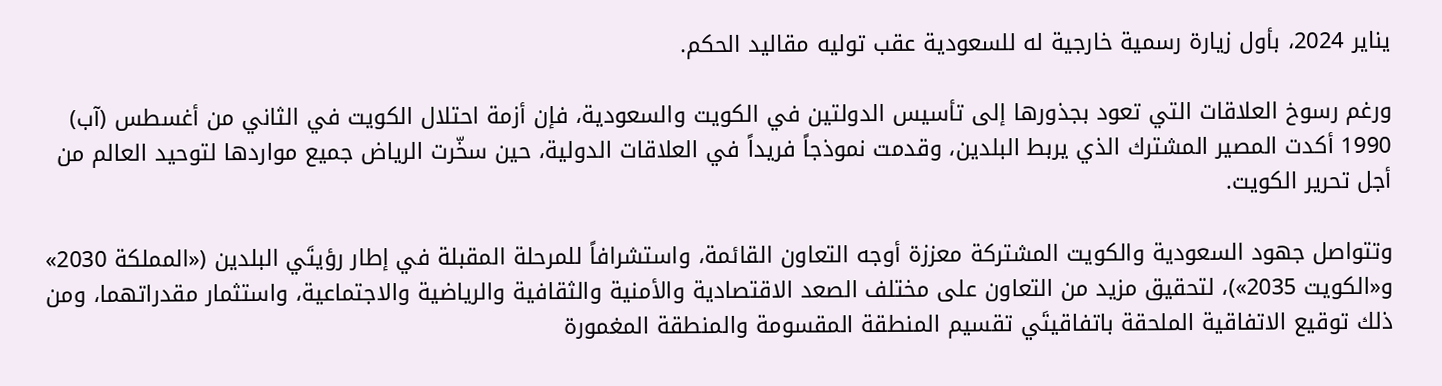يناير 2024، بأول زيارة رسمية خارجية له للسعودية عقب توليه مقاليد الحكم.

ورغم رسوخ العلاقات التي تعود بجذورها إلى تأسيس الدولتين في الكويت والسعودية، فإن أزمة احتلال الكويت في الثاني من أغسطس (آب) 1990 أكدت المصير المشترك الذي يربط البلدين، وقدمت نموذجاً فريداً في العلاقات الدولية، حين سخّرت الرياض جميع مواردها لتوحيد العالم من أجل تحرير الكويت.

وتتواصل جهود السعودية والكويت المشتركة معززة أوجه التعاون القائمة، واستشرافاً للمرحلة المقبلة في إطار رؤيتَي البلدين («المملكة 2030» و«الكويت 2035»)، لتحقيق مزيد من التعاون على مختلف الصعد الاقتصادية والأمنية والثقافية والرياضية والاجتماعية، واستثمار مقدراتهما، ومن ذلك توقيع الاتفاقية الملحقة باتفاقيتَي تقسيم المنطقة المقسومة والمنطقة المغمورة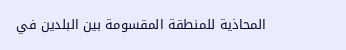المحاذية للمنطقة المقسومة بين البلدين في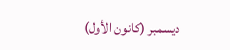ديسمبر (كانون الأول)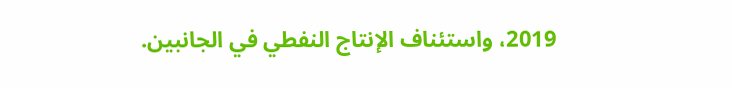2019، واستئناف الإنتاج النفطي في الجانبين.